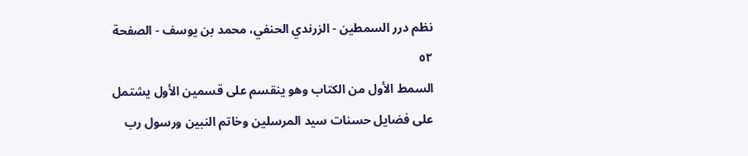نظم درر السمطين - الزرندي الحنفي، محمد بن يوسف - الصفحة ٥٢
السمط الأول من الكتاب وهو ينقسم على قسمين الأول يشتمل على فضايل حسنات سيد المرسلين وخاتم النبين ورسول رب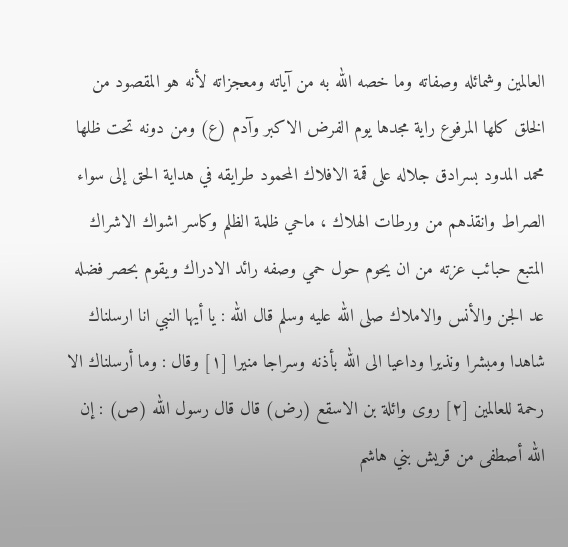العالمين وشمائله وصفاته وما خصه الله به من آياته ومعجزاته لأنه هو المقصود من الخلق كلها المرفوع راية مجدها يوم الفرض الاكبر وآدم (ع) ومن دونه تحت ظلها محمد المدود بسرادق جلاله على قمة الافلاك المحمود طرايقه في هداية الحق إلى سواء الصراط وانقذهم من ورطات الهلاك ، ماحي ظلمة الظلم وكاسر اشواك الاشراك المتبع حبائب عزته من ان يحوم حول حمي وصفه رائد الادراك ويقوم بحصر فضله عد الجن والأنس والاملاك صلى الله عليه وسلم قال الله : يا أيها النبي انا ارسلناك شاهدا ومبشرا ونذيرا وداعيا الى الله بأذنه وسراجا منيرا [١] وقال : وما أرسلناك الا رحمة للعالمين [٢] روى وائلة بن الاسقع (رض) قال قال رسول الله (ص) : إن الله أصطفى من قريش بني هاشم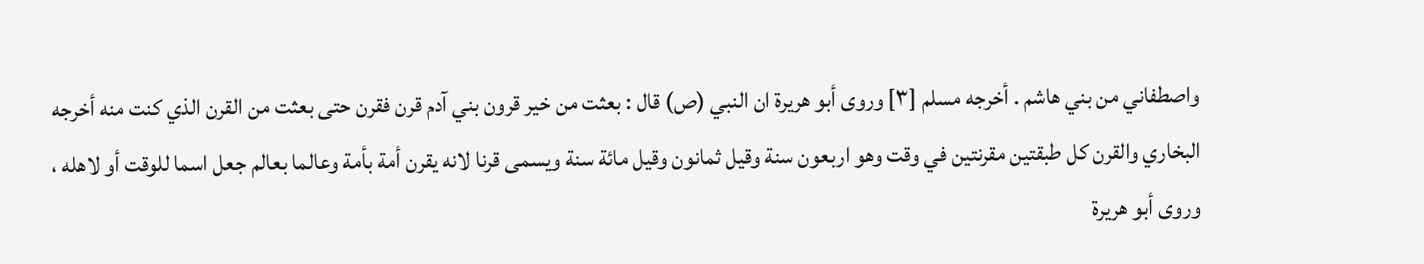واصطفاني من بني هاشم . أخرجه مسلم [٣] وروى أبو هريرة ان النبي (ص) قال : بعثت من خير قرون بني آدم قرن فقرن حتى بعثت من القرن الذي كنت منه أخرجه البخاري والقرن كل طبقتين مقرنتين في وقت وهو اربعون سنة وقيل ثمانون وقيل مائة سنة ويسمى قرنا لانه يقرن أمة بأمة وعالما بعالم جعل اسما للوقت أو لاهله ، وروى أبو هريرة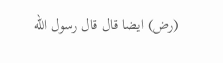(رض) ايضا قال قال رسول الله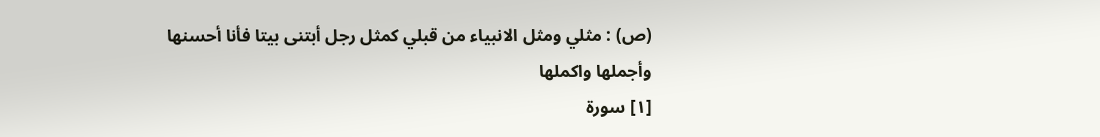(ص) : مثلي ومثل الانبياء من قبلي كمثل رجل أبتنى بيتا فأنا أحسنها وأجملها واكملها
[١] سورة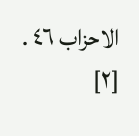الاحزاب ٤٦ .
[٢]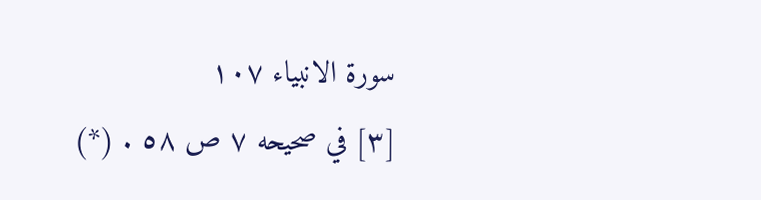سورة الانبياء ١٠٧
[٣] في صحيحه ٧ ص ٥٨ . (*)